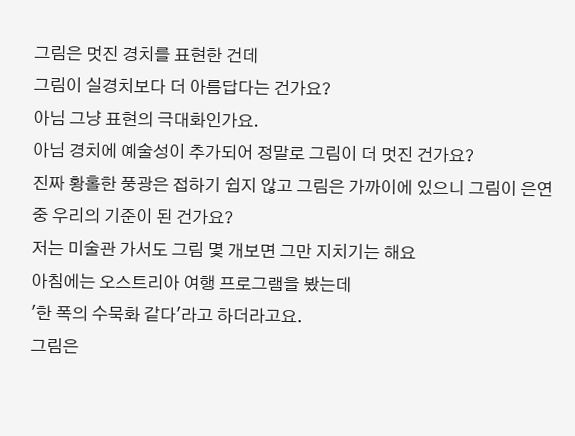그림은 멋진 경치를 표현한 건데
그림이 실경치보다 더 아름답다는 건가요?
아님 그냥 표현의 극대화인가요.
아님 경치에 예술성이 추가되어 정말로 그림이 더 멋진 건가요?
진짜 황홀한 풍광은 접하기 쉽지 않고 그림은 가까이에 있으니 그림이 은연 중 우리의 기준이 된 건가요?
저는 미술관 가서도 그림 몇 개보면 그만 지치기는 해요
아침에는 오스트리아 여행 프로그램을 봤는데
'한 폭의 수묵화 같다'라고 하더라고요.
그림은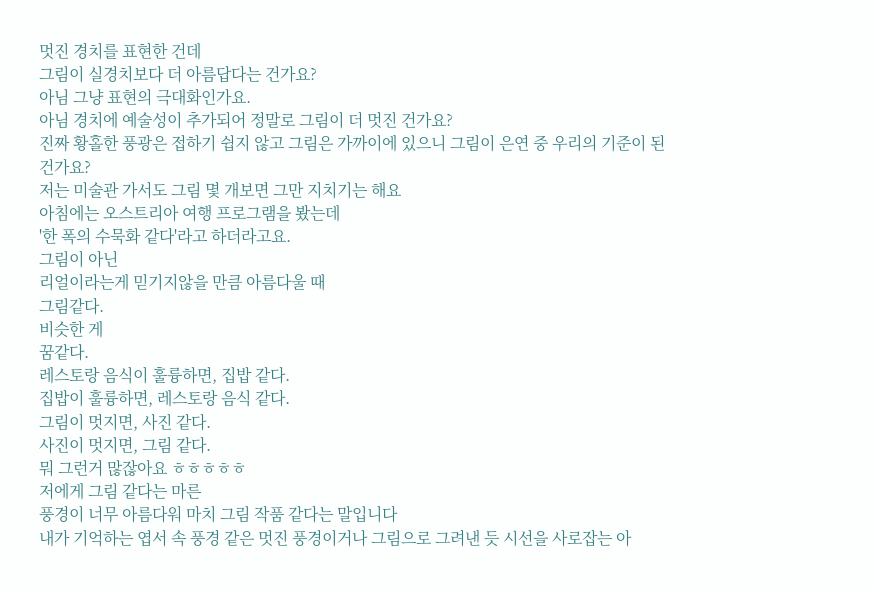멋진 경치를 표현한 건데
그림이 실경치보다 더 아름답다는 건가요?
아님 그냥 표현의 극대화인가요.
아님 경치에 예술성이 추가되어 정말로 그림이 더 멋진 건가요?
진짜 황홀한 풍광은 접하기 쉽지 않고 그림은 가까이에 있으니 그림이 은연 중 우리의 기준이 된 건가요?
저는 미술관 가서도 그림 몇 개보면 그만 지치기는 해요
아침에는 오스트리아 여행 프로그램을 봤는데
'한 폭의 수묵화 같다'라고 하더라고요.
그림이 아닌
리얼이라는게 믿기지않을 만큼 아름다울 때
그림같다.
비슷한 게
꿈같다.
레스토랑 음식이 훌륭하면, 집밥 같다.
집밥이 훌륭하면, 레스토랑 음식 같다.
그림이 멋지면, 사진 같다.
사진이 멋지면, 그림 같다.
뭐 그런거 많잖아요 ㅎㅎㅎㅎㅎ
저에게 그림 같다는 마른
풍경이 너무 아름다워 마치 그림 작품 같다는 말입니다
내가 기억하는 엽서 속 풍경 같은 멋진 풍경이거나 그림으로 그려낸 듯 시선을 사로잡는 아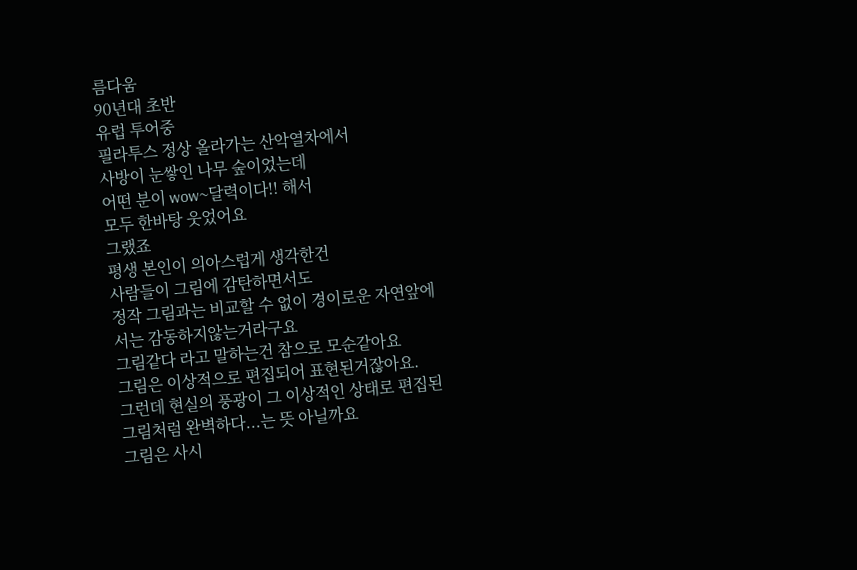름다움
90년대 초반
유럽 투어중
필라투스 정상 올라가는 산악열차에서
사방이 눈쌓인 나무 숲이었는데
어떤 분이 wow~달력이다!! 해서
모두 한바탕 웃었어요
그랬죠
평생 본인이 의아스럽게 생각한건
사람들이 그림에 감탄하면서도
정작 그림과는 비교할 수 없이 경이로운 자연앞에서는 감동하지않는거라구요
그림같다 라고 말하는건 참으로 모순같아요
그림은 이상적으로 편집되어 표현된거잖아요.
그런데 현실의 풍광이 그 이상적인 상태로 편집된 그림처럼 완벽하다...는 뜻 아닐까요
그림은 사시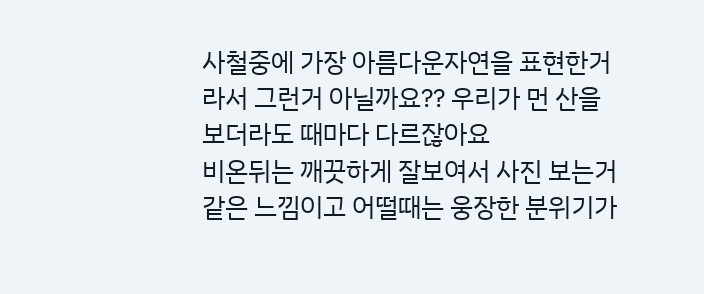사철중에 가장 아름다운자연을 표현한거라서 그런거 아닐까요?? 우리가 먼 산을 보더라도 때마다 다르잖아요
비온뒤는 깨끗하게 잘보여서 사진 보는거 같은 느낌이고 어떨때는 웅장한 분위기가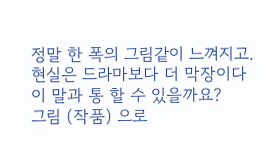정말 한 폭의 그림같이 느껴지고.
현실은 드라마보다 더 막장이다
이 말과 통 할 수 있을까요?
그림 (작품) 으로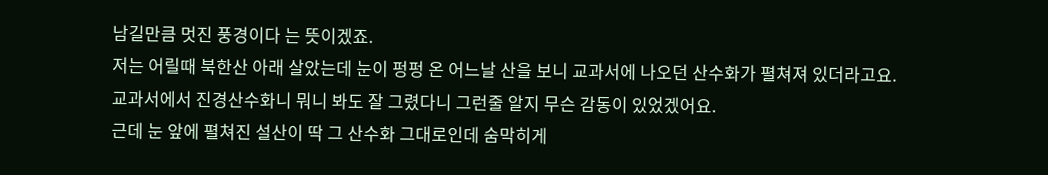남길만큼 멋진 풍경이다 는 뜻이겠죠.
저는 어릴때 북한산 아래 살았는데 눈이 펑펑 온 어느날 산을 보니 교과서에 나오던 산수화가 펼쳐져 있더라고요.
교과서에서 진경산수화니 뭐니 봐도 잘 그렸다니 그런줄 알지 무슨 감동이 있었겠어요.
근데 눈 앞에 펼쳐진 설산이 딱 그 산수화 그대로인데 숨막히게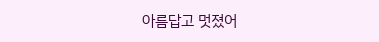아름답고 멋졌어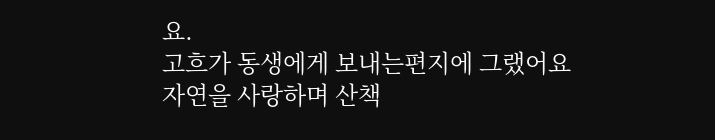요.
고흐가 동생에게 보내는편지에 그랬어요
자연을 사랑하며 산책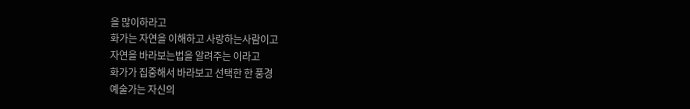을 많이하라고
화가는 자연을 이해하고 사랑하는사람이고
자연을 바라보는법을 알려주는 이라고
화가가 집중해서 바라보고 선택한 한 풍경
예술가는 자신의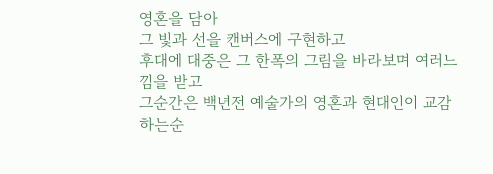영혼을 담아
그 빛과 선을 캔버스에 구현하고
후대에 대중은 그 한폭의 그림을 바라보며 여러느낌을 받고
그순간은 백년전 예술가의 영혼과 현대인이 교감 하는순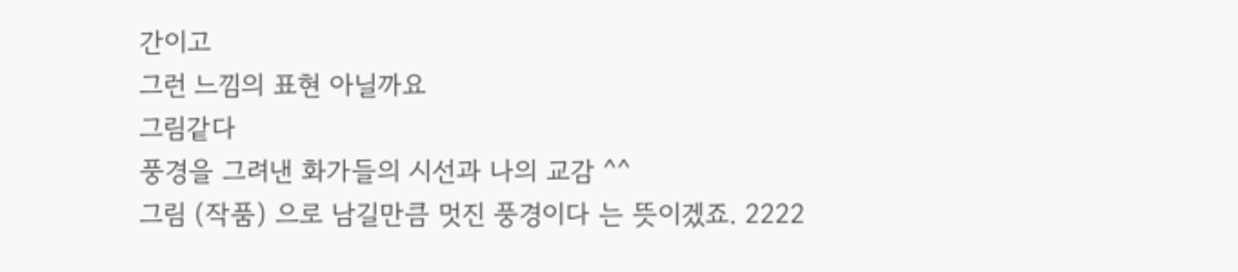간이고
그런 느낌의 표현 아닐까요
그림같다
풍경을 그려낸 화가들의 시선과 나의 교감 ^^
그림 (작품) 으로 남길만큼 멋진 풍경이다 는 뜻이겠죠. 2222